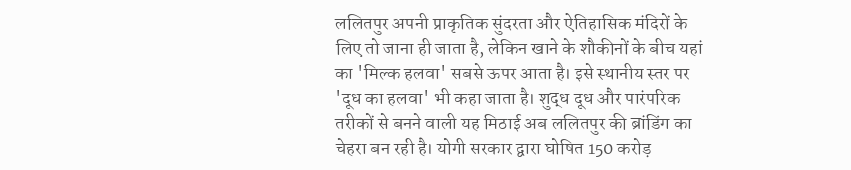ललितपुर अपनी प्राकृतिक सुंदरता और ऐतिहासिक मंदिरों के लिए तो जाना ही जाता है, लेकिन खाने के शौकीनों के बीच यहां का 'मिल्क हलवा' सबसे ऊपर आता है। इसे स्थानीय स्तर पर 'दूध का हलवा' भी कहा जाता है। शुद्ध दूध और पारंपरिक तरीकों से बनने वाली यह मिठाई अब ललितपुर की ब्रांडिंग का चेहरा बन रही है। योगी सरकार द्वारा घोषित 150 करोड़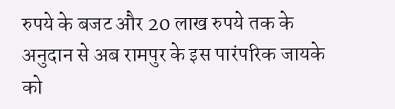रुपये के बजट और 20 लाख रुपये तक के अनुदान से अब रामपुर के इस पारंपरिक जायके को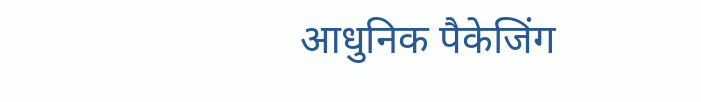आधुनिक पैकेजिंग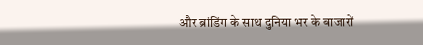और ब्रांडिंग के साथ दुनिया भर के बाजारों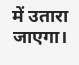में उतारा जाएगा।